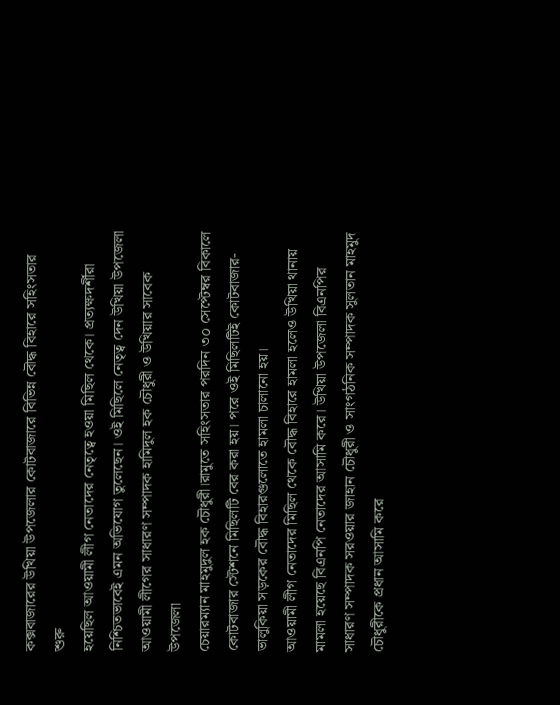কক্সবাজারের উখিয়া উপজেলার কোটবাজারে বিভিন্ন বৌদ্ধ বিহারে সহিংসতার শুরু
হয়েছিল আওয়ামী লীগ নেতাদের নেতৃত্বে হওয়া মিছিল থেকে। প্রত্যক্ষদর্শীরা
নিশ্চিতভাবেই এমন অভিযোগ তুলেছেন। ওই মিছিলে নেতৃত্ব দেন উখিয়া উপজেলা
আওয়ামী লীগের সাধারণ সম্পাদক হামিদুল হক চৌধুরী ও উখিয়ার সাবেক উপজেলা
চেয়ারম্যান মাহমুদুল হক চৌধুরী।রামুতে সহিংসতার পরদিন ৩০ সেপ্টেম্বর বিকালে কোটবাজার স্টেশনে মিছিলটি বের করা হয়। পরে ওই মিছিলটিই কোটবাজার-ভালুকিয়া সড়কের বৌদ্ধ বিহারগুলোতে হামলা চালানো হয়।
আওয়ামী লীগ নেতাদের মিছিল থেকে বৌদ্ধ বিহারে হামলা হলেও উখিয়া থানায় মামলা হয়েছে বিএনপি নেতাদের আসামি করে। উখিয়া উপজেলা বিএনপির সাধারণ সম্পাদক সরওয়ার জাহান চৌধুরী ও সাংগঠনিক সম্পাদক সুলতান মাহমুদ চৌধুরীকে প্রধান আসামি করে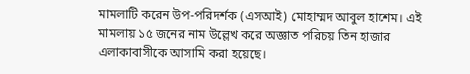মামলাটি করেন উপ-পরিদর্শক (এসআই) মোহাম্মদ আবুল হাশেম। এই মামলায় ১৫ জনের নাম উল্লেখ করে অজ্ঞাত পরিচয় তিন হাজার এলাকাবাসীকে আসামি করা হয়েছে।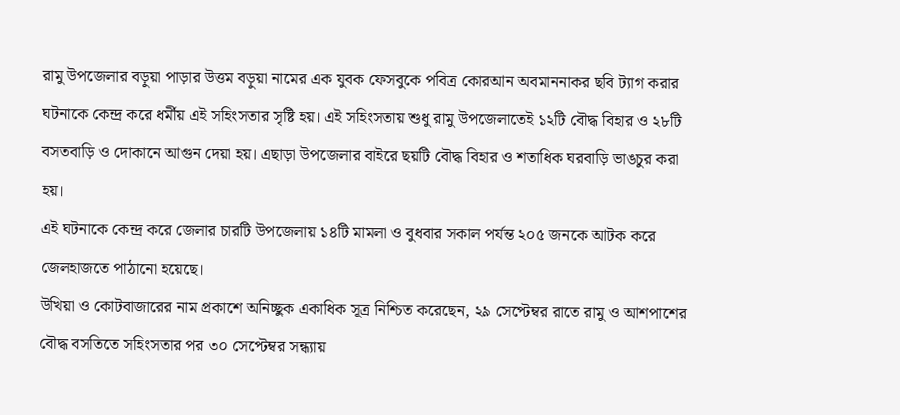রামু উপজেলার বড়ুয়া পাড়ার উত্তম বড়ুয়া নামের এক যুবক ফেসবুকে পবিত্র কোরআন অবমাননাকর ছবি ট্যাগ করার ঘটনাকে কেন্দ্র করে ধর্মীয় এই সহিংসতার সৃষ্টি হয়। এই সহিংসতায় শুধু রামু উপজেলাতেই ১২টি বৌদ্ধ বিহার ও ২৮টি বসতবাড়ি ও দোকানে আগুন দেয়া হয়। এছাড়া উপজেলার বাইরে ছয়টি বৌদ্ধ বিহার ও শতাধিক ঘরবাড়ি ভাঙচুর করা হয়।
এই ঘটনাকে কেন্দ্র করে জেলার চারটি উপজেলায় ১৪টি মামলা ও বুধবার সকাল পর্যন্ত ২০৫ জনকে আটক করে জেলহাজতে পাঠানো হয়েছে।
উখিয়া ও কোটবাজারের নাম প্রকাশে অনিচ্ছুক একাধিক সূত্র নিশ্চিত করেছেন, ২৯ সেপ্টেম্বর রাতে রামু ও আশপাশের বৌদ্ধ বসতিতে সহিংসতার পর ৩০ সেপ্টেম্বর সন্ধ্যায়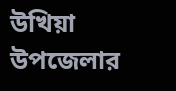উখিয়া উপজেলার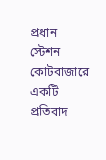প্রধান স্টেশন কোটবাজারে একটি প্রতিবাদ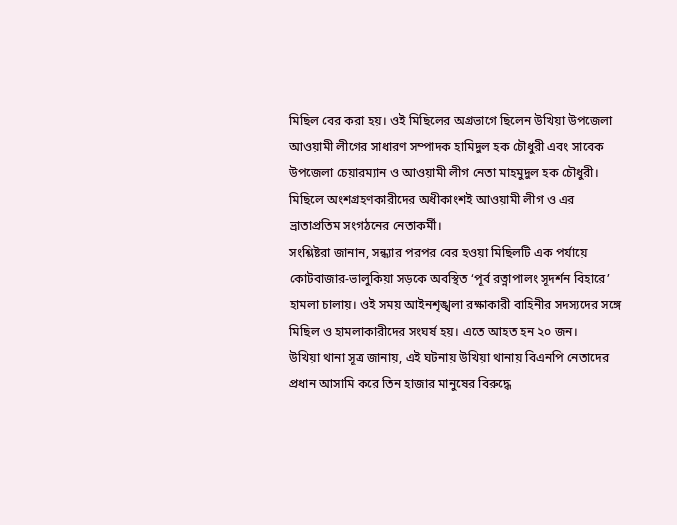মিছিল বের করা হয়। ওই মিছিলের অগ্রভাগে ছিলেন উখিয়া উপজেলা আওয়ামী লীগের সাধারণ সম্পাদক হামিদুল হক চৌধুরী এবং সাবেক উপজেলা চেয়ারম্যান ও আওয়ামী লীগ নেতা মাহমুদুল হক চৌধুরী। মিছিলে অংশগ্রহণকারীদের অধীকাংশই আওয়ামী লীগ ও এর ভ্রাতাপ্রতিম সংগঠনের নেতাকর্মী।
সংশ্লিষ্টরা জানান, সন্ধ্যার পরপর বের হওয়া মিছিলটি এক পর্যায়ে কোটবাজার-ভালুকিয়া সড়কে অবস্থিত ‘পূর্ব রত্নাপালং সূদর্শন বিহারে’ হামলা চালায়। ওই সময় আইনশৃঙ্খলা রক্ষাকারী বাহিনীর সদস্যদের সঙ্গে মিছিল ও হামলাকারীদের সংঘর্ষ হয়। এতে আহত হন ২০ জন।
উখিয়া থানা সূত্র জানায়, এই ঘটনায় উখিয়া থানায় বিএনপি নেতাদের প্রধান আসামি করে তিন হাজার মানুষের বিরুদ্ধে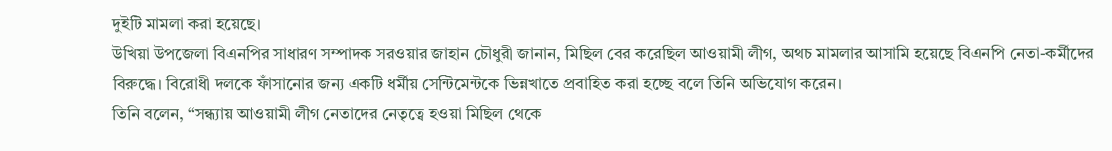দুইটি মামলা করা হয়েছে।
উখিয়া উপজেলা বিএনপির সাধারণ সম্পাদক সরওয়ার জাহান চৌধুরী জানান, মিছিল বের করেছিল আওয়ামী লীগ, অথচ মামলার আসামি হয়েছে বিএনপি নেতা-কর্মীদের বিরুদ্ধে। বিরোধী দলকে ফাঁসানোর জন্য একটি ধর্মীয় সেন্টিমেন্টকে ভিন্নখাতে প্রবাহিত করা হচ্ছে বলে তিনি অভিযোগ করেন।
তিনি বলেন, “সন্ধ্যায় আওয়ামী লীগ নেতাদের নেতৃত্বে হওয়া মিছিল থেকে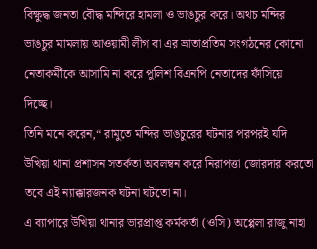বিক্ষুদ্ধ জনতা বৌদ্ধ মন্দিরে হামলা ও ভাঙচুর করে। অথচ মন্দির ভাঙচুর মামলায় আওয়ামী লীগ বা এর ভ্রাতাপ্রতিম সংগঠনের কোনো নেতাকর্মীকে আসামি না করে পুলিশ বিএনপি নেতাদের ফাঁসিয়ে দিচ্ছে।
তিনি মনে করেন,“ রামুতে মন্দির ভাঙচুরের ঘটনার পরপরই যদি উখিয়া থানা প্রশাসন সতর্কতা অবলম্বন করে নিরাপত্তা জোরদার করতো তবে এই ন্যাক্কারজনক ঘটনা ঘটতো না।
এ ব্যাপারে উখিয়া থানার ভারপ্রাপ্ত কর্মকর্তা (ওসি) অপ্পেলা রাজু নাহা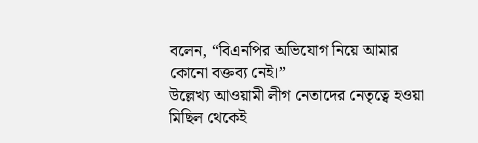বলেন, “বিএনপির অভিযোগ নিয়ে আমার কোনো বক্তব্য নেই।”
উল্লেখ্য আওয়ামী লীগ নেতাদের নেতৃত্বে হওয়া মিছিল থেকেই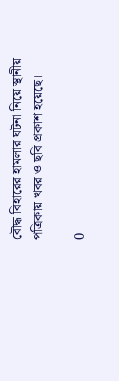বৌদ্ধ বিহারের হামলার ঘটনা নিয়ে স্থানীয় পত্রিকায় খবর ও ছবি প্রকাশ হয়েছে।

0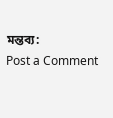মন্তব্য:
Post a Comment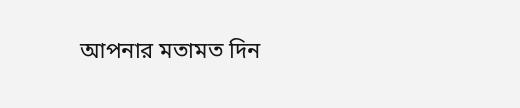আপনার মতামত দিন